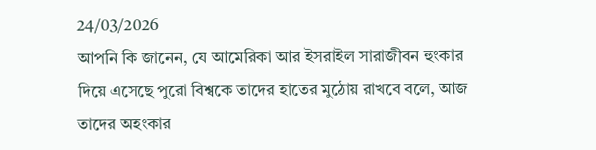24/03/2026
আপনি কি জানেন, যে আমেরিকা আর ইসরাইল সারাজীবন হুংকার দিয়ে এসেছে পুরো বিশ্বকে তাদের হাতের মুঠোয় রাখবে বলে, আজ তাদের অহংকার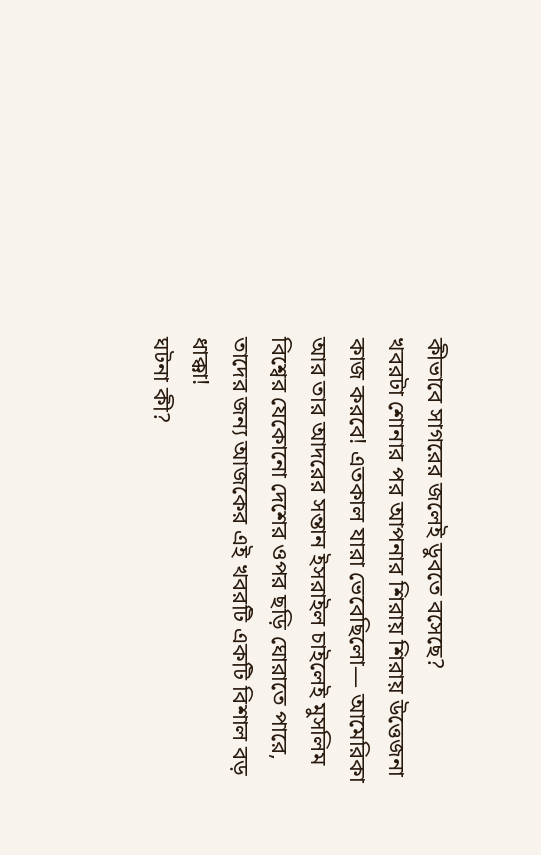কীভাবে সাগরের জলেই ডুবতে বসেছে?
খবরটা শোনার পর আপনার শিরায় শিরায় উত্তেজনা কাজ করবে! এতকাল যারা ভেবেছিলো— আমেরিকা আর তার আদরের সন্তান ইসরাইল চাইলেই মুসলিম বিশ্বের যেকোনো দেশের ওপর ছড়ি ঘোরাতে পারে, তাদের জন্য আজকের এই খবরটি একটি বিশাল বড় ধাক্কা!
ঘটনা কী?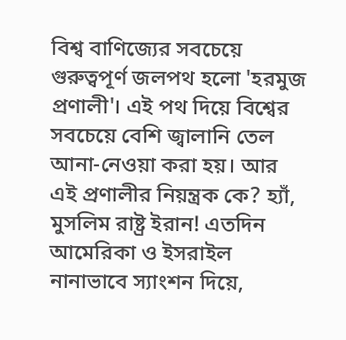বিশ্ব বাণিজ্যের সবচেয়ে গুরুত্বপূর্ণ জলপথ হলো 'হরমুজ প্রণালী'। এই পথ দিয়ে বিশ্বের সবচেয়ে বেশি জ্বালানি তেল আনা-নেওয়া করা হয়। আর এই প্রণালীর নিয়ন্ত্রক কে? হ্যাঁ, মুসলিম রাষ্ট্র ইরান! এতদিন আমেরিকা ও ইসরাইল নানাভাবে স্যাংশন দিয়ে,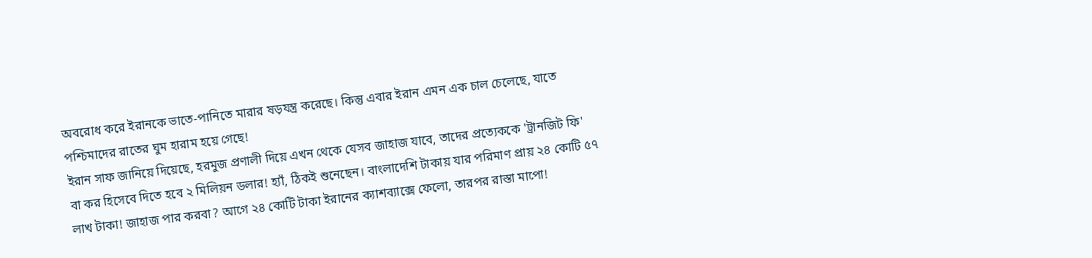অবরোধ করে ইরানকে ভাতে-পানিতে মারার ষড়যন্ত্র করেছে। কিন্তু এবার ইরান এমন এক চাল চেলেছে, যাতে পশ্চিমাদের রাতের ঘুম হারাম হয়ে গেছে!
ইরান সাফ জানিয়ে দিয়েছে, হরমুজ প্রণালী দিয়ে এখন থেকে যেসব জাহাজ যাবে, তাদের প্রত্যেককে 'ট্রানজিট ফি' বা কর হিসেবে দিতে হবে ২ মিলিয়ন ডলার! হ্যাঁ, ঠিকই শুনেছেন। বাংলাদেশি টাকায় যার পরিমাণ প্রায় ২৪ কোটি ৫৭ লাখ টাকা! জাহাজ পার করবা? আগে ২৪ কোটি টাকা ইরানের ক্যাশব্যাক্সে ফেলো, তারপর রাস্তা মাপো!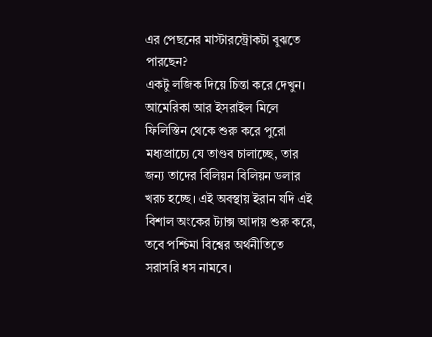এর পেছনের মাস্টারস্ট্রোকটা বুঝতে পারছেন?
একটু লজিক দিয়ে চিন্তা করে দেখুন। আমেরিকা আর ইসরাইল মিলে ফিলিস্তিন থেকে শুরু করে পুরো মধ্যপ্রাচ্যে যে তাণ্ডব চালাচ্ছে, তার জন্য তাদের বিলিয়ন বিলিয়ন ডলার খরচ হচ্ছে। এই অবস্থায় ইরান যদি এই বিশাল অংকের ট্যাক্স আদায় শুরু করে, তবে পশ্চিমা বিশ্বের অর্থনীতিতে সরাসরি ধস নামবে।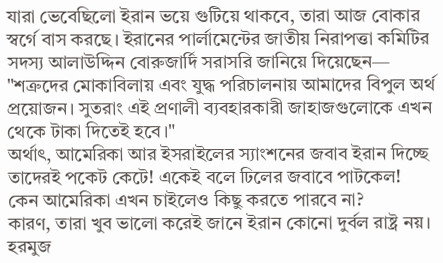যারা ভেবেছিলো ইরান ভয়ে গুটিয়ে থাকবে, তারা আজ বোকার স্বর্গে বাস করছে। ইরানের পার্লামেন্টের জাতীয় নিরাপত্তা কমিটির সদস্য আলাউদ্দিন বোরুজার্দি সরাসরি জানিয়ে দিয়েছেন— "শত্রুদের মোকাবিলায় এবং যুদ্ধ পরিচালনায় আমাদের বিপুল অর্থ প্রয়োজন। সুতরাং এই প্রণালী ব্যবহারকারী জাহাজগুলোকে এখন থেকে টাকা দিতেই হবে।"
অর্থাৎ, আমেরিকা আর ইসরাইলের স্যাংশনের জবাব ইরান দিচ্ছে তাদেরই পকেট কেটে! একেই বলে ঢিলের জবাবে পাটকেল!
কেন আমেরিকা এখন চাইলেও কিছু করতে পারবে না?
কারণ, তারা খুব ভালো করেই জানে ইরান কোনো দুর্বল রাষ্ট্র নয়। হরমুজ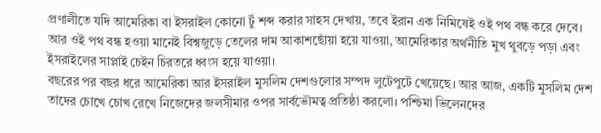প্রণালীতে যদি আমেরিকা বা ইসরাইল কোনো টুঁ শব্দ করার সাহস দেখায়, তবে ইরান এক নিমিষেই ওই পথ বন্ধ করে দেবে। আর ওই পথ বন্ধ হওয়া মানেই বিশ্বজুড়ে তেলের দাম আকাশছোঁয়া হয়ে যাওয়া, আমেরিকার অর্থনীতি মুখ থুবড়ে পড়া এবং ইসরাইলের সাপ্লাই চেইন চিরতরে ধ্বংস হয়ে যাওয়া।
বছরের পর বছর ধরে আমেরিকা আর ইসরাইল মুসলিম দেশগুলোর সম্পদ লুটেপুটে খেয়েছে। আর আজ, একটি মুসলিম দেশ তাদের চোখে চোখ রেখে নিজেদের জলসীমার ওপর সার্বভৌমত্ব প্রতিষ্ঠা করলো। পশ্চিমা ভিলেনদের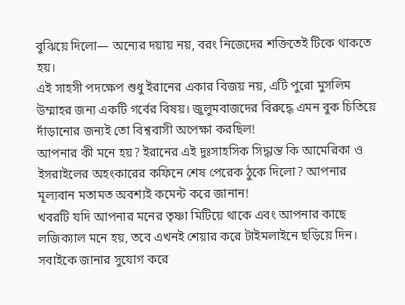বুঝিয়ে দিলো— অন্যের দয়ায় নয়, বরং নিজেদের শক্তিতেই টিকে থাকতে হয়।
এই সাহসী পদক্ষেপ শুধু ইরানের একার বিজয় নয়, এটি পুরো মুসলিম উম্মাহর জন্য একটি গর্বের বিষয়। জুলুমবাজদের বিরুদ্ধে এমন বুক চিতিয়ে দাঁড়ানোর জন্যই তো বিশ্ববাসী অপেক্ষা করছিল!
আপনার কী মনে হয়? ইরানের এই দুঃসাহসিক সিদ্ধান্ত কি আমেরিকা ও ইসরাইলের অহংকারের কফিনে শেষ পেরেক ঠুকে দিলো? আপনার মূল্যবান মতামত অবশ্যই কমেন্ট করে জানান!
খবরটি যদি আপনার মনের তৃষ্ণা মিটিয়ে থাকে এবং আপনার কাছে লজিক্যাল মনে হয়, তবে এখনই শেয়ার করে টাইমলাইনে ছড়িয়ে দিন। সবাইকে জানার সুযোগ করে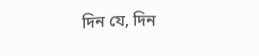দিন যে, দিন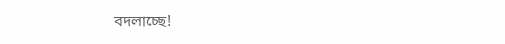বদলাচ্ছে!